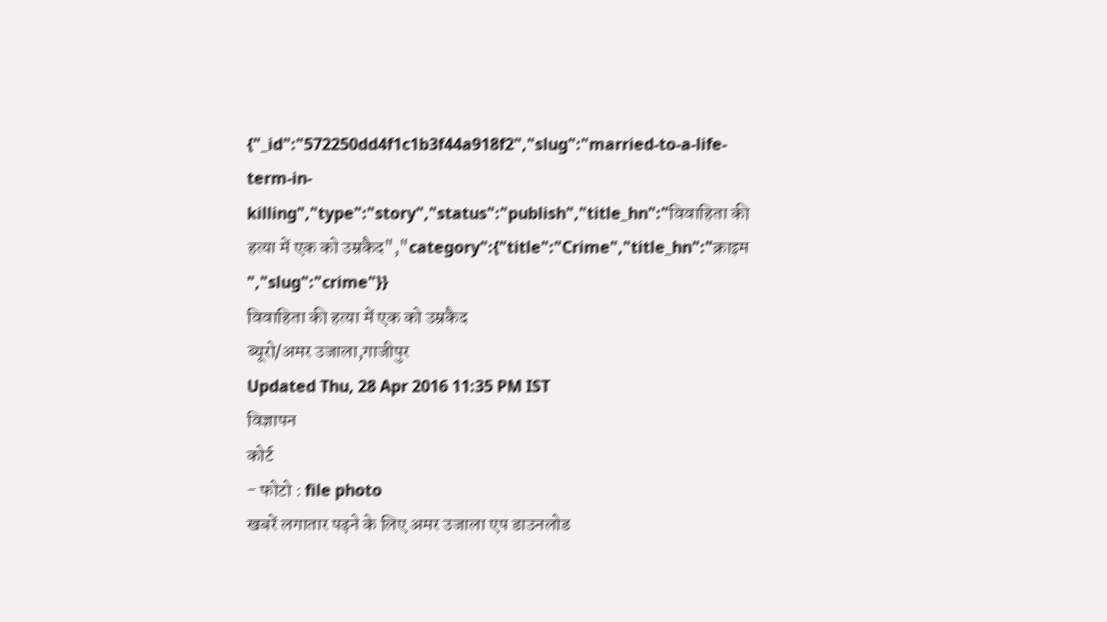{"_id":"572250dd4f1c1b3f44a918f2","slug":"married-to-a-life-term-in-killing","type":"story","status":"publish","title_hn":"विवाहिता की हत्या में एक को उम्रकैद","category":{"title":"Crime","title_hn":"क्राइम ","slug":"crime"}}
विवाहिता की हत्या में एक को उम्रकैद
ब्यूरो/अमर उजाला,गाजीपुर
Updated Thu, 28 Apr 2016 11:35 PM IST
विज्ञापन
कोर्ट
- फोटो : file photo
खबरें लगातार पढ़ने के लिए अमर उजाला एप डाउनलोड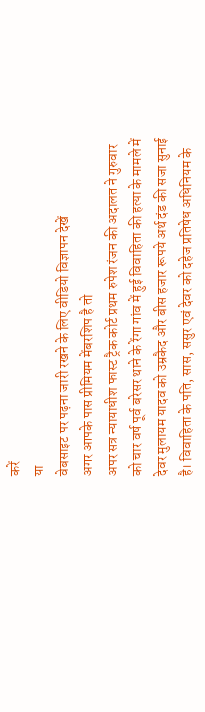करें
या
वेबसाइट पर पढ़ना जारी रखने के लिए वीडियो विज्ञापन देखें
अगर आपके पास प्रीमियम मेंबरशिप है तो
अपर सत्र न्यायाधीश फास्ट ट्रैक कोर्ट प्रथम रुपेश रंजन की अदालत ने गुरुवार को चार वर्ष पूर्व बरेसर थाने के रेंगा गांव में हुई विवाहिता की हत्या के मामले में देवर मुलायम यादव को उम्रकैद और बीस हजार रूपये अर्थ दंड की सजा सुनाई है। विवाहिता के पति, सास, ससुर एवं देवर को दहेज प्रतिषेध अधिनियम के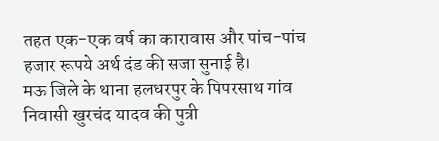तहत एक-एक वर्ष का कारावास और पांच-पांच हजार रूपये अर्थ दंड की सजा सुनाई है।
मऊ जिले के थाना हलधरपुर के पिपरसाथ गांव निवासी खुरचंद यादव की पुत्री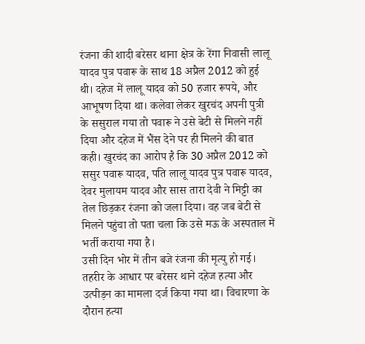रंजना की शादी बरेसर थाना क्षेत्र के रेंगा निवासी लालू यादव पुत्र पवारू के साथ 18 अप्रैल 2012 को हुई थी। दहेज में लालू यादव को 50 हजार रूपये, और आभूषण दिया था। कलेवा लेकर खुरचंद अपनी पुत्री के ससुराल गया तो पवारू ने उसे बेटी से मिलने नहीं दिया और दहेज में भैंस देने पर ही मिलने की बात कही। खुरचंद का आरोप है कि 30 अप्रैल 2012 को ससुर पवारू यादव, पति लालू यादव पुत्र पवारू यादव, देवर मुलायम यादव और सास तारा देवी ने मिट्टी का तेल छिड़कर रंजना को जला दिया। वह जब बेटी से मिलने पहुंचा तो पता चला कि उसे मऊ के अस्पताल में भर्ती कराया गया है।
उसी दिन भोर में तीन बजे रंजना की मृत्यु हो गई। तहरीर के आधार पर बरेसर थाने दहेज हत्या और उत्पीड़न का मामला दर्ज किया गया था। विचारणा के दौरान हत्या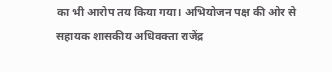का भी आरोप तय किया गया। अभियोजन पक्ष की ओर से सहायक शासकीय अधिवक्ता राजेंद्र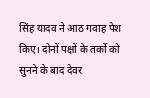सिंह यादव ने आठ गवाह पेश किए। दोनों पक्षों के तर्को को सुनने के बाद देवर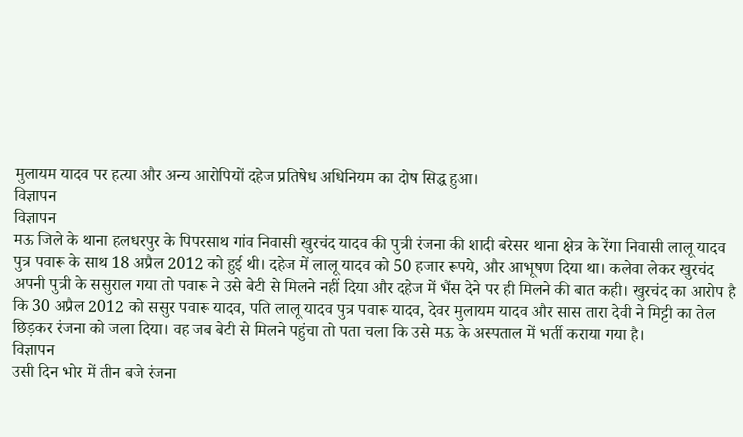मुलायम यादव पर हत्या और अन्य आरोपियों दहेज प्रतिषेध अधिनियम का दोष सिद्ध हुआ।
विज्ञापन
विज्ञापन
मऊ जिले के थाना हलधरपुर के पिपरसाथ गांव निवासी खुरचंद यादव की पुत्री रंजना की शादी बरेसर थाना क्षेत्र के रेंगा निवासी लालू यादव पुत्र पवारू के साथ 18 अप्रैल 2012 को हुई थी। दहेज में लालू यादव को 50 हजार रूपये, और आभूषण दिया था। कलेवा लेकर खुरचंद अपनी पुत्री के ससुराल गया तो पवारू ने उसे बेटी से मिलने नहीं दिया और दहेज में भैंस देने पर ही मिलने की बात कही। खुरचंद का आरोप है कि 30 अप्रैल 2012 को ससुर पवारू यादव, पति लालू यादव पुत्र पवारू यादव, देवर मुलायम यादव और सास तारा देवी ने मिट्टी का तेल छिड़कर रंजना को जला दिया। वह जब बेटी से मिलने पहुंचा तो पता चला कि उसे मऊ के अस्पताल में भर्ती कराया गया है।
विज्ञापन
उसी दिन भोर में तीन बजे रंजना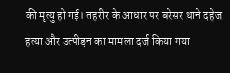की मृत्यु हो गई। तहरीर के आधार पर बरेसर थाने दहेज हत्या और उत्पीड़न का मामला दर्ज किया गया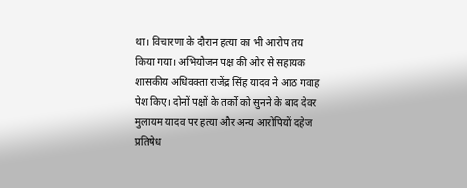था। विचारणा के दौरान हत्या का भी आरोप तय किया गया। अभियोजन पक्ष की ओर से सहायक शासकीय अधिवक्ता राजेंद्र सिंह यादव ने आठ गवाह पेश किए। दोनों पक्षों के तर्को को सुनने के बाद देवर मुलायम यादव पर हत्या और अन्य आरोपियों दहेज प्रतिषेध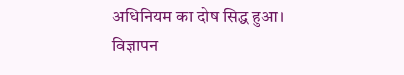अधिनियम का दोष सिद्ध हुआ।
विज्ञापन